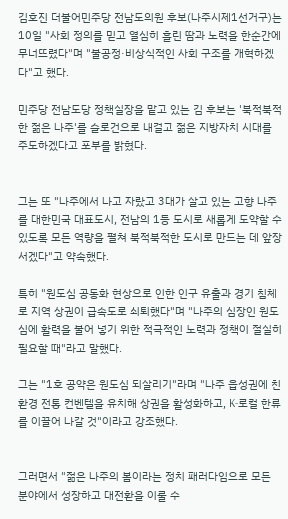김호진 더불어민주당 전남도의원 후보(나주시제1선거구)는 10일 "사회 정의를 믿고 열심히 흘린 땀과 노력을 한순간에 무너뜨렸다"며 "불공정·비상식적인 사회 구조를 개혁하겠다"고 했다.

민주당 전남도당 정책실장을 맡고 있는 김 후보는 '북적북적한 젊은 나주'를 슬로건으로 내걸고 젊은 지방자치 시대를 주도하겠다고 포부를 밝혔다.


그는 또 "나주에서 나고 자랐고 3대가 살고 있는 고향 나주를 대한민국 대표도시, 전남의 1등 도시로 새롭게 도약할 수 있도록 모든 역량을 펼쳐 북적북적한 도시로 만드는 데 앞장서겠다"고 약속했다.

특히 "원도심 공동화 현상으로 인한 인구 유출과 경기 침체로 지역 상권이 급속도로 쇠퇴했다"며 "나주의 심장인 원도심에 활력을 불어 넣기 위한 적극적인 노력과 정책이 절실히 필요할 때"라고 말했다.

그는 "1호 공약은 원도심 되살리기"라며 "나주 읍성권에 친환경 전통 컨벤텔을 유치해 상권을 활성화하고, K-로컬 한류를 이끌어 나갈 것"이라고 강조했다.


그러면서 "젊은 나주의 봄이라는 정치 패러다임으로 모든 분야에서 성장하고 대전환을 이룰 수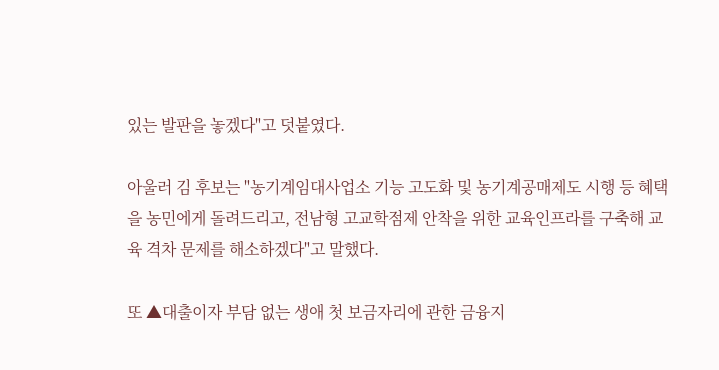있는 발판을 놓겠다"고 덧붙였다.

아울러 김 후보는 "농기계임대사업소 기능 고도화 및 농기계공매제도 시행 등 혜택을 농민에게 돌려드리고, 전남형 고교학점제 안착을 위한 교육인프라를 구축해 교육 격차 문제를 해소하겠다"고 말했다.

또 ▲대출이자 부담 없는 생애 첫 보금자리에 관한 금융지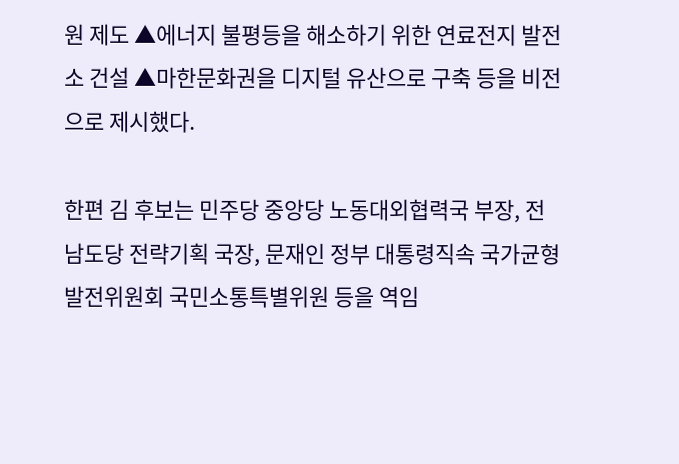원 제도 ▲에너지 불평등을 해소하기 위한 연료전지 발전소 건설 ▲마한문화권을 디지털 유산으로 구축 등을 비전으로 제시했다.

한편 김 후보는 민주당 중앙당 노동대외협력국 부장, 전남도당 전략기획 국장, 문재인 정부 대통령직속 국가균형발전위원회 국민소통특별위원 등을 역임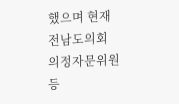했으며 현재 전남도의회 의정자문위원 등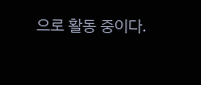으로 활동 중이다.